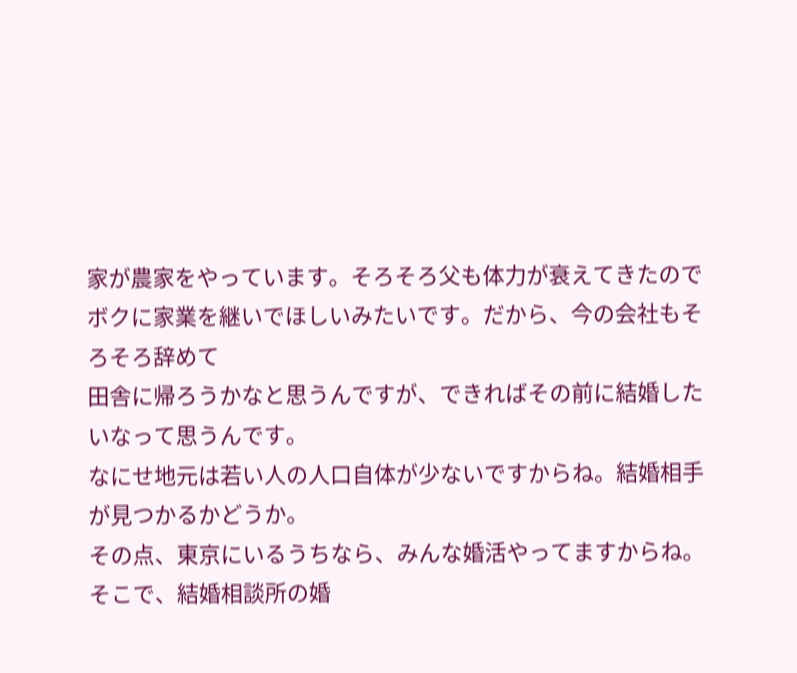家が農家をやっています。そろそろ父も体力が衰えてきたので
ボクに家業を継いでほしいみたいです。だから、今の会社もそろそろ辞めて
田舎に帰ろうかなと思うんですが、できればその前に結婚したいなって思うんです。
なにせ地元は若い人の人口自体が少ないですからね。結婚相手が見つかるかどうか。
その点、東京にいるうちなら、みんな婚活やってますからね。
そこで、結婚相談所の婚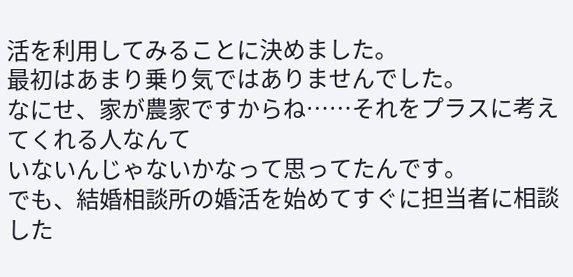活を利用してみることに決めました。
最初はあまり乗り気ではありませんでした。
なにせ、家が農家ですからね……それをプラスに考えてくれる人なんて
いないんじゃないかなって思ってたんです。
でも、結婚相談所の婚活を始めてすぐに担当者に相談した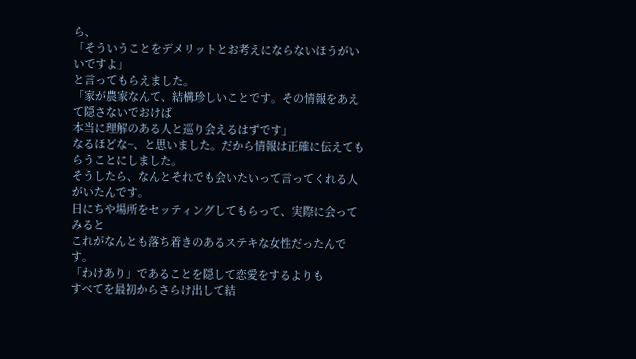ら、
「そういうことをデメリットとお考えにならないほうがいいですよ」
と言ってもらえました。
「家が農家なんて、結構珍しいことです。その情報をあえて隠さないでおけば
本当に理解のある人と巡り会えるはずです」
なるほどな~、と思いました。だから情報は正確に伝えてもらうことにしました。
そうしたら、なんとそれでも会いたいって言ってくれる人がいたんです。
日にちや場所をセッティングしてもらって、実際に会ってみると
これがなんとも落ち着きのあるステキな女性だったんです。
「わけあり」であることを隠して恋愛をするよりも
すべてを最初からさらけ出して結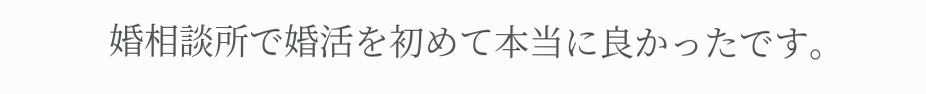婚相談所で婚活を初めて本当に良かったです。